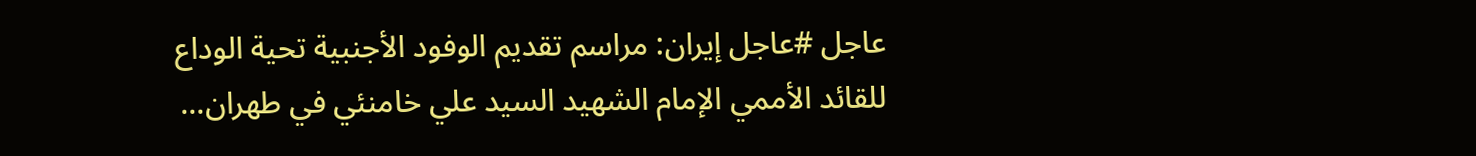عاجل #عاجل إيران: مراسم تقديم الوفود الأجنبية تحية الوداع للقائد الأممي الإمام الشهيد السيد علي خامنئي في طهران...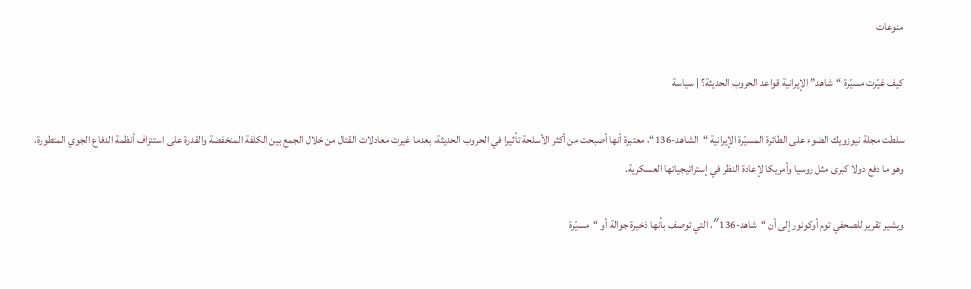منوعات

كيف غيّرت مسيّرة “شاهد” الإيرانية قواعد الحروب الحديثة؟ | سياسة

سلطت مجلة نيوزويك الضوء على الطائرة المسيّرة الإيرانية “الشاهد-136“، معتبرة أنها أصبحت من أكثر الأسلحة تأثيرا في الحروب الحديثة، بعدما غيرت معادلات القتال من خلال الجمع بين الكلفة المنخفضة والقدرة على استنزاف أنظمة الدفاع الجوي المتطورة، وهو ما دفع دولا كبرى مثل روسيا وأمريكا لإعادة النظر في إستراتيجياتها العسكرية.

ويشير تقرير للصحفي توم أوكونور إلى أن “شاهد-136″، التي توصف بأنها ذخيرة جوالة أو “مسيّرة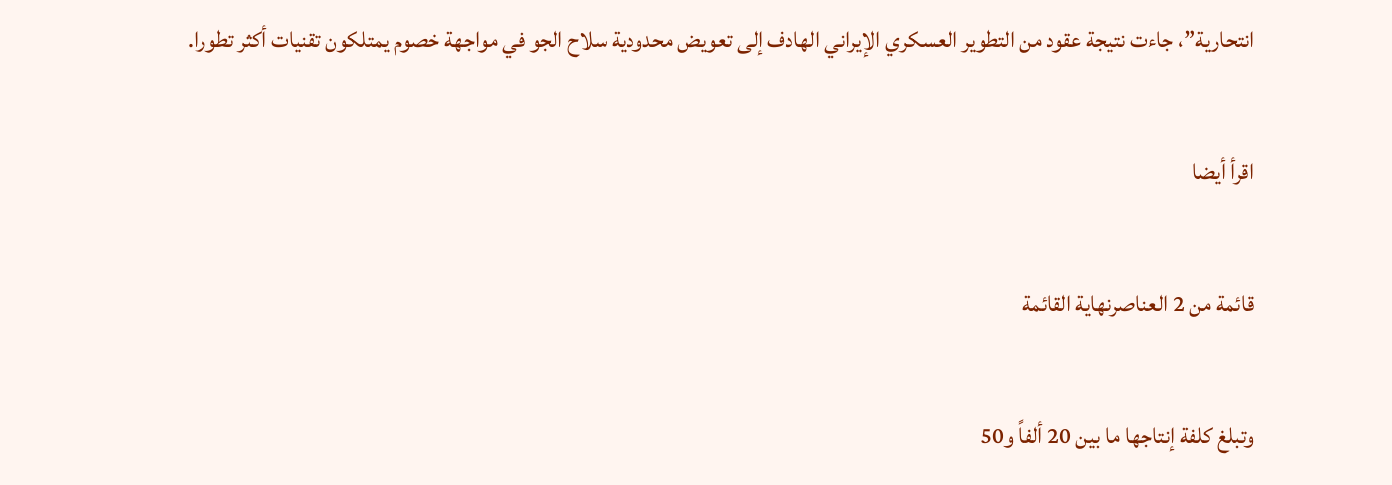انتحارية”، جاءت نتيجة عقود من التطوير العسكري الإيراني الهادف إلى تعويض محدودية سلاح الجو في مواجهة خصوم يمتلكون تقنيات أكثر تطورا.

اقرأ أيضا

قائمة من 2 العناصرنهاية القائمة

وتبلغ كلفة إنتاجها ما بين 20 ألفاً و50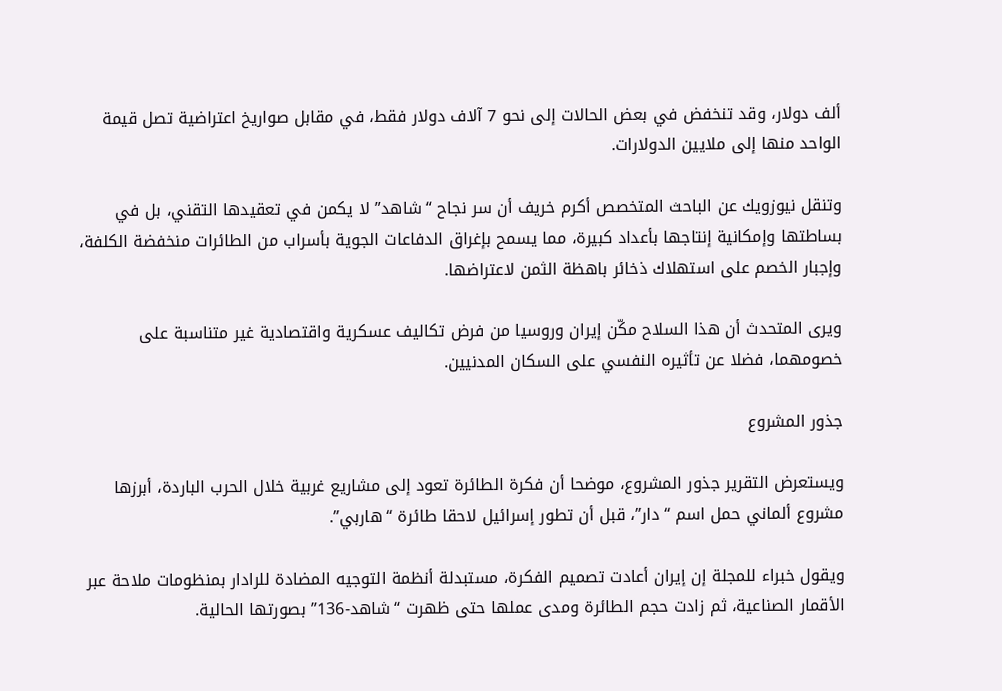ألف دولار، وقد تنخفض في بعض الحالات إلى نحو 7 آلاف دولار فقط، في مقابل صواريخ اعتراضية تصل قيمة الواحد منها إلى ملايين الدولارات.

وتنقل نيوزويك عن الباحث المتخصص أكرم خريف أن سر نجاح “شاهد” لا يكمن في تعقيدها التقني، بل في بساطتها وإمكانية إنتاجها بأعداد كبيرة، مما يسمح بإغراق الدفاعات الجوية بأسراب من الطائرات منخفضة الكلفة، وإجبار الخصم على استهلاك ذخائر باهظة الثمن لاعتراضها.

ويرى المتحدث أن هذا السلاح مكّن إيران وروسيا من فرض تكاليف عسكرية واقتصادية غير متناسبة على خصومهما، فضلا عن تأثيره النفسي على السكان المدنيين.

جذور المشروع

ويستعرض التقرير جذور المشروع، موضحا أن فكرة الطائرة تعود إلى مشاريع غربية خلال الحرب الباردة، أبرزها مشروع ألماني حمل اسم “دار”، قبل أن تطور إسرائيل لاحقا طائرة “هاربي”.

ويقول خبراء للمجلة إن إيران أعادت تصميم الفكرة، مستبدلة أنظمة التوجيه المضادة للرادار بمنظومات ملاحة عبر الأقمار الصناعية، ثم زادت حجم الطائرة ومدى عملها حتى ظهرت “شاهد-136” بصورتها الحالية.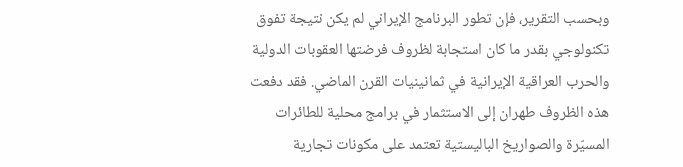وبحسب التقرير، فإن تطور البرنامج الإيراني لم يكن نتيجة تفوق تكنولوجي بقدر ما كان استجابة لظروف فرضتها العقوبات الدولية والحرب العراقية الإيرانية في ثمانينيات القرن الماضي. فقد دفعت هذه الظروف طهران إلى الاستثمار في برامج محلية للطائرات المسيّرة والصواريخ الباليستية تعتمد على مكونات تجارية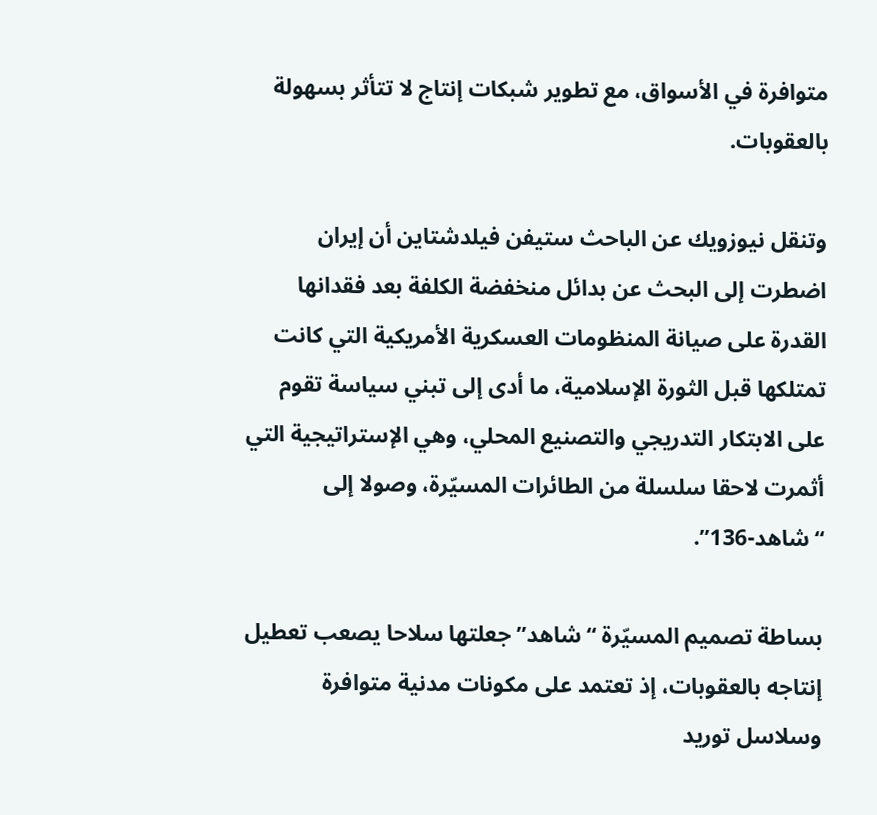متوافرة في الأسواق، مع تطوير شبكات إنتاج لا تتأثر بسهولة بالعقوبات.

وتنقل نيوزويك عن الباحث ستيفن فيلدشتاين أن إيران اضطرت إلى البحث عن بدائل منخفضة الكلفة بعد فقدانها القدرة على صيانة المنظومات العسكرية الأمريكية التي كانت تمتلكها قبل الثورة الإسلامية، ما أدى إلى تبني سياسة تقوم على الابتكار التدريجي والتصنيع المحلي، وهي الإستراتيجية التي أثمرت لاحقا سلسلة من الطائرات المسيّرة، وصولا إلى “شاهد-136”.

بساطة تصميم المسيّرة “شاهد” جعلتها سلاحا يصعب تعطيل إنتاجه بالعقوبات، إذ تعتمد على مكونات مدنية متوافرة وسلاسل توريد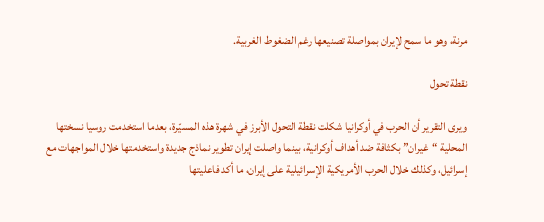مرنة، وهو ما سمح لإيران بمواصلة تصنيعها رغم الضغوط الغربية.

نقطة تحول

ويرى التقرير أن الحرب في أوكرانيا شكلت نقطة التحول الأبرز في شهرة هذه المسيّرة، بعدما استخدمت روسيا نسختها المحلية “غيران” بكثافة ضد أهداف أوكرانية، بينما واصلت إيران تطوير نماذج جديدة واستخدمتها خلال المواجهات مع إسرائيل، وكذلك خلال الحرب الأمريكية الإسرائيلية على إيران، ما أكد فاعليتها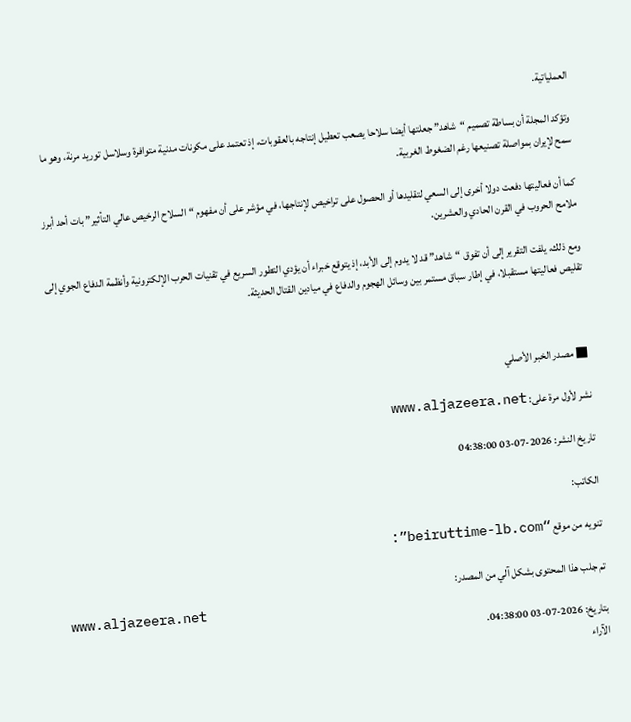العملياتية.

وتؤكد المجلة أن بساطة تصميم “شاهد” جعلتها أيضا سلاحا يصعب تعطيل إنتاجه بالعقوبات، إذ تعتمد على مكونات مدنية متوافرة وسلاسل توريد مرنة، وهو ما سمح لإيران بمواصلة تصنيعها رغم الضغوط الغربية.

كما أن فعاليتها دفعت دولا أخرى إلى السعي لتقليدها أو الحصول على تراخيص لإنتاجها، في مؤشر على أن مفهوم “السلاح الرخيص عالي التأثير” بات أحد أبرز ملامح الحروب في القرن الحادي والعشرين.

ومع ذلك، يلفت التقرير إلى أن تفوق “شاهد” قد لا يدوم إلى الأبد، إذ يتوقع خبراء أن يؤدي التطور السريع في تقنيات الحرب الإلكترونية وأنظمة الدفاع الجوي إلى تقليص فعاليتها مستقبلا، في إطار سباق مستمر بين وسائل الهجوم والدفاع في ميادين القتال الحديثة.



■ مصدر الخبر الأصلي

نشر لأول مرة على: www.aljazeera.net

تاريخ النشر: 2026-07-03 04:38:00

الكاتب:

تنويه من موقع “beiruttime-lb.com”:

تم جلب هذا المحتوى بشكل آلي من المصدر:
www.aljazeera.net
بتاريخ: 2026-07-03 04:38:00.
الآراء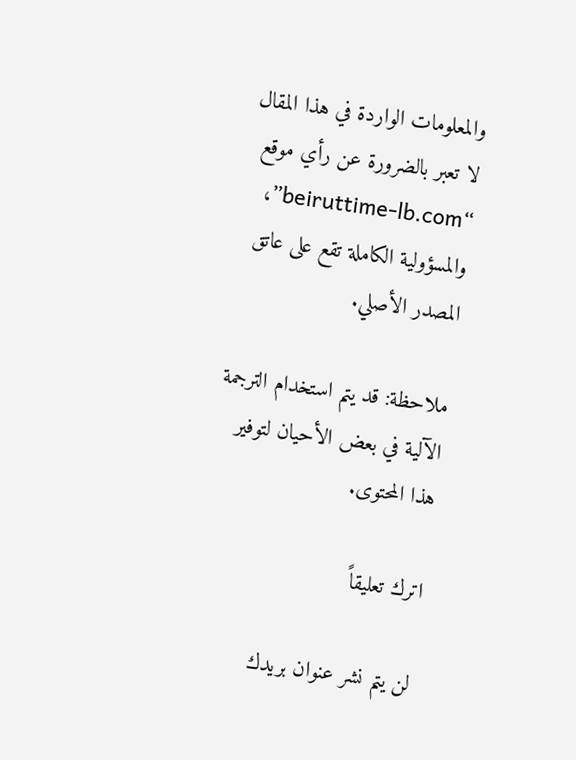والمعلومات الواردة في هذا المقال لا تعبر بالضرورة عن رأي موقع “beiruttime-lb.com”، والمسؤولية الكاملة تقع على عاتق المصدر الأصلي.

ملاحظة: قد يتم استخدام الترجمة الآلية في بعض الأحيان لتوفير هذا المحتوى.

اترك تعليقاً

لن يتم نشر عنوان بريدك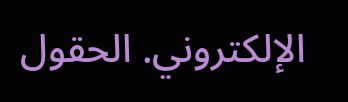الإلكتروني. الحقول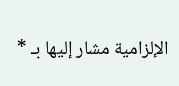الإلزامية مشار إليها بـ *